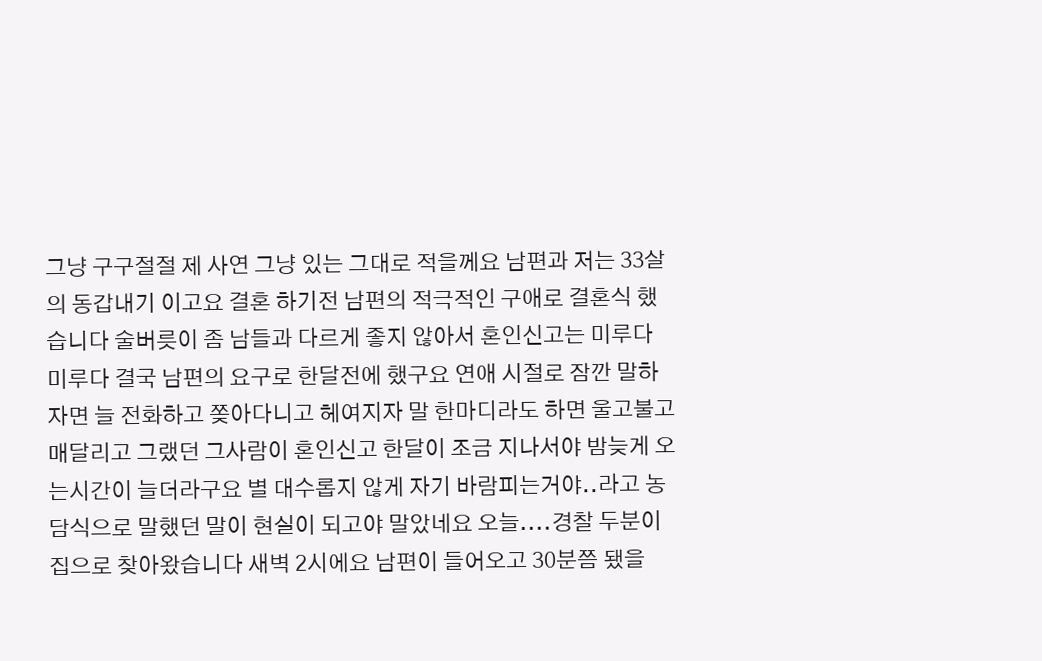그냥 구구절절 제 사연 그냥 있는 그대로 적을께요 남편과 저는 33살의 동갑내기 이고요 결혼 하기전 남편의 적극적인 구애로 결혼식 했습니다 술버릇이 좀 남들과 다르게 좋지 않아서 혼인신고는 미루다 미루다 결국 남편의 요구로 한달전에 했구요 연애 시절로 잠깐 말하자면 늘 전화하고 쫒아다니고 헤여지자 말 한마디라도 하면 울고불고 매달리고 그랬던 그사람이 혼인신고 한달이 조금 지나서야 밤늦게 오는시간이 늘더라구요 별 대수롭지 않게 자기 바람피는거야..라고 농담식으로 말했던 말이 현실이 되고야 말았네요 오늘....경찰 두분이 집으로 찾아왔습니다 새벽 2시에요 남편이 들어오고 30분쯤 됐을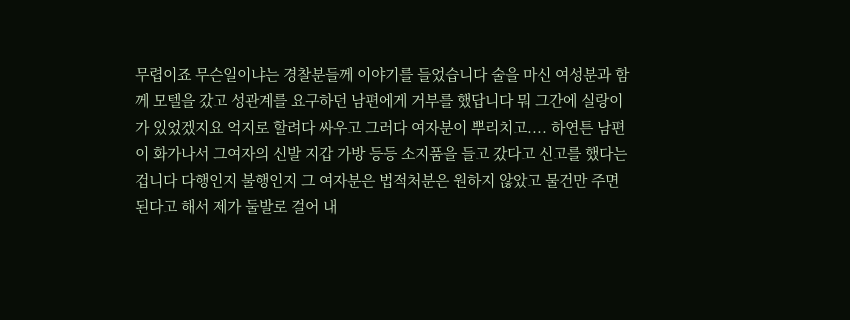무렵이죠 무슨일이냐는 경찰분들께 이야기를 들었습니다 술을 마신 여성분과 함께 모텔을 갔고 성관계를 요구하던 남편에게 거부를 했답니다 뭐 그간에 실랑이가 있었겠지요 억지로 할려다 싸우고 그러다 여자분이 뿌리치고.... 하연튼 남편이 화가나서 그여자의 신발 지갑 가방 등등 소지품을 들고 갔다고 신고를 했다는겁니다 다행인지 불행인지 그 여자분은 법적처분은 원하지 않았고 물건만 주면 된다고 해서 제가 둘발로 걸어 내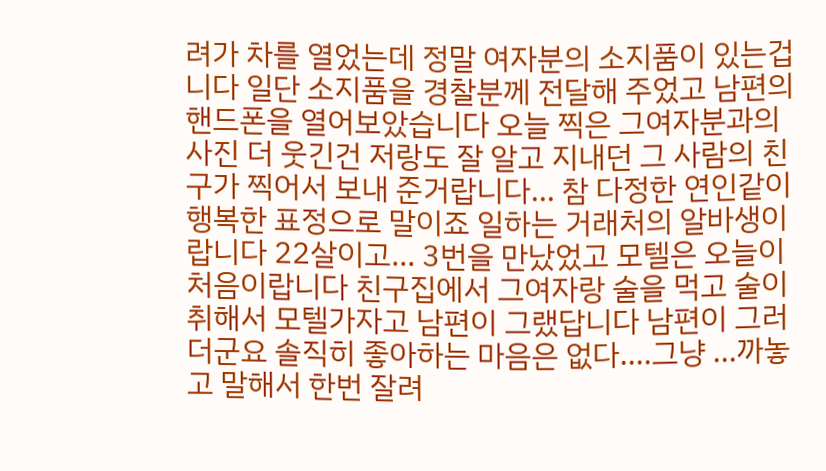려가 차를 열었는데 정말 여자분의 소지품이 있는겁니다 일단 소지품을 경찰분께 전달해 주었고 남편의 핸드폰을 열어보았습니다 오늘 찍은 그여자분과의 사진 더 웃긴건 저랑도 잘 알고 지내던 그 사람의 친구가 찍어서 보내 준거랍니다... 참 다정한 연인같이 행복한 표정으로 말이죠 일하는 거래처의 알바생이랍니다 22살이고... 3번을 만났었고 모텔은 오늘이 처음이랍니다 친구집에서 그여자랑 술을 먹고 술이 취해서 모텔가자고 남편이 그랬답니다 남편이 그러더군요 솔직히 좋아하는 마음은 없다....그냥 ...까놓고 말해서 한번 잘려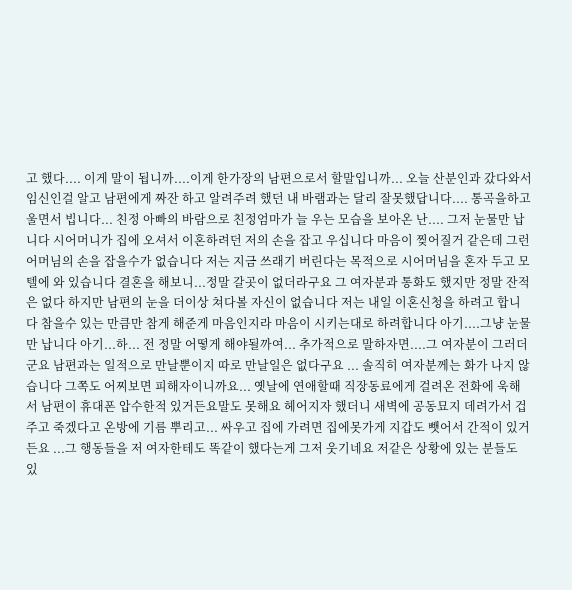고 했다.... 이게 말이 됩니까....이게 한가장의 남편으로서 할말입니까... 오늘 산분인과 갔다와서 임신인걸 알고 남편에게 짜잔 하고 알려주려 했던 내 바램과는 달리 잘못했답니다.... 통곡을하고 울면서 빕니다... 친정 아빠의 바람으로 친정엄마가 늘 우는 모습을 보아온 난.... 그저 눈물만 납니다 시어머니가 집에 오셔서 이혼하려던 저의 손을 잡고 우십니다 마음이 찢어질거 같은데 그런 어머님의 손을 잡을수가 없습니다 저는 지금 쓰래기 버린다는 목적으로 시어머님을 혼자 두고 모텔에 와 있습니다 결혼을 해보니...정말 갈곳이 없더라구요 그 여자분과 통화도 했지만 정말 잔적은 없다 하지만 남편의 눈을 더이상 쳐다볼 자신이 없습니다 저는 내일 이혼신청을 하려고 합니다 참을수 있는 만큼만 참게 해준게 마음인지라 마음이 시키는대로 하려합니다 아기....그냥 눈물만 납니다 아기...하... 전 정말 어떻게 해야될까여... 추가적으로 말하자면....그 여자분이 그러더군요 남편과는 일적으로 만날뿐이지 따로 만날일은 없다구요 ... 솔직히 여자분께는 화가 나지 않습니다 그쪽도 어찌보면 피해자이니까요... 옛날에 연애할때 직장동료에게 걸려온 전화에 욱해서 남편이 휴대폰 압수한적 있거든요말도 못해요 헤어지자 했더니 새벽에 공동묘지 데려가서 겁주고 죽겠다고 온방에 기름 뿌리고... 싸우고 집에 가려면 집에못가게 지갑도 뺏어서 간적이 있거든요 ...그 행동들을 저 여자한테도 똑같이 했다는게 그저 웃기네요 저같은 상황에 있는 분들도 있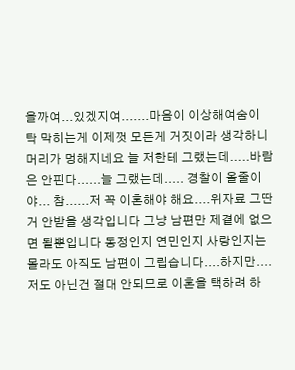을까여...있겠지여.......마음이 이상해여숨이 탁 막히는게 이제껏 모든게 거짓이라 생각하니 머리가 멍해지네요 늘 저한테 그랬는데.....바람은 안핀다......늘 그랬는데..... 경찰이 올줄이야... 참......저 꼭 이혼해야 해요....위자료 그딴거 안받을 생각입니다 그냥 남편만 제곁에 없으면 될뿐입니다 동정인지 연민인지 사랑인지는 몰라도 아직도 남편이 그립습니다....하지만....저도 아닌건 절대 안되므로 이혼을 택하려 하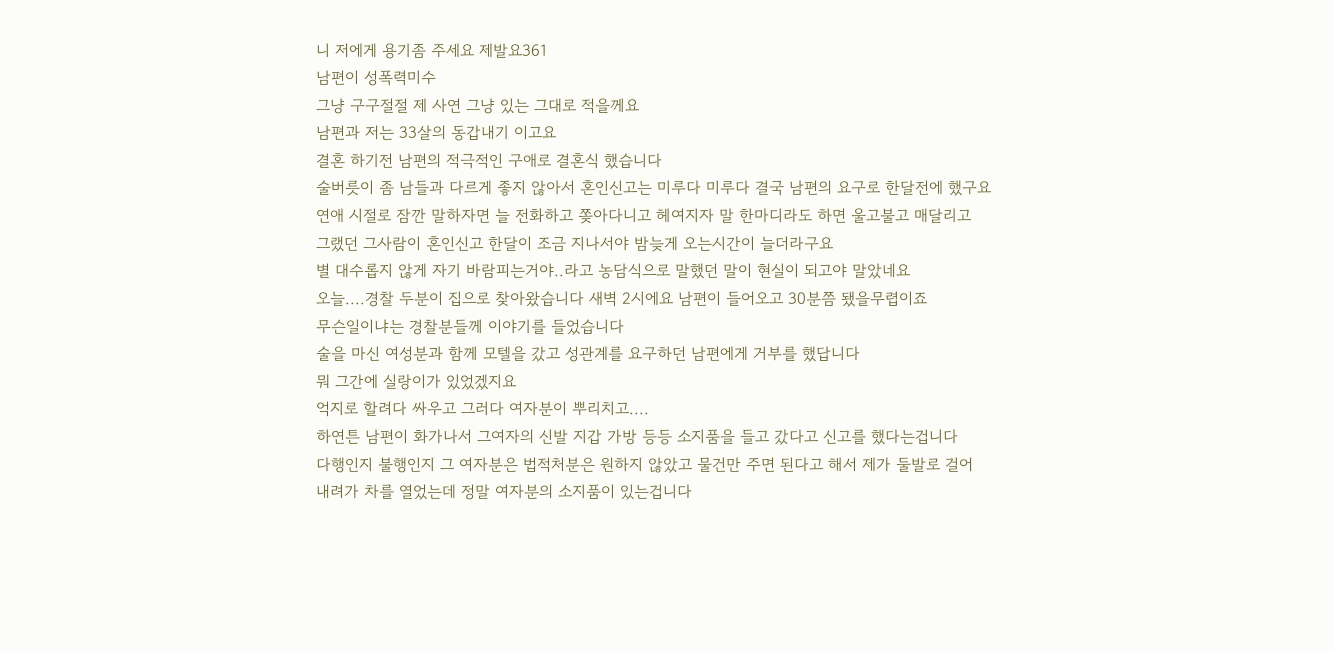니 저에게 용기좀 주세요 제발요361
남편이 성폭력미수
그냥 구구절절 제 사연 그냥 있는 그대로 적을께요
남편과 저는 33살의 동갑내기 이고요
결혼 하기전 남편의 적극적인 구애로 결혼식 했습니다
술버릇이 좀 남들과 다르게 좋지 않아서 혼인신고는 미루다 미루다 결국 남편의 요구로 한달전에 했구요
연애 시절로 잠깐 말하자면 늘 전화하고 쫒아다니고 헤여지자 말 한마디라도 하면 울고불고 매달리고
그랬던 그사람이 혼인신고 한달이 조금 지나서야 밤늦게 오는시간이 늘더라구요
별 대수롭지 않게 자기 바람피는거야..라고 농담식으로 말했던 말이 현실이 되고야 말았네요
오늘....경찰 두분이 집으로 찾아왔습니다 새벽 2시에요 남편이 들어오고 30분쯤 됐을무렵이죠
무슨일이냐는 경찰분들께 이야기를 들었습니다
술을 마신 여성분과 함께 모텔을 갔고 성관계를 요구하던 남편에게 거부를 했답니다
뭐 그간에 실랑이가 있었겠지요
억지로 할려다 싸우고 그러다 여자분이 뿌리치고....
하연튼 남편이 화가나서 그여자의 신발 지갑 가방 등등 소지품을 들고 갔다고 신고를 했다는겁니다
다행인지 불행인지 그 여자분은 법적처분은 원하지 않았고 물건만 주면 된다고 해서 제가 둘발로 걸어
내려가 차를 열었는데 정말 여자분의 소지품이 있는겁니다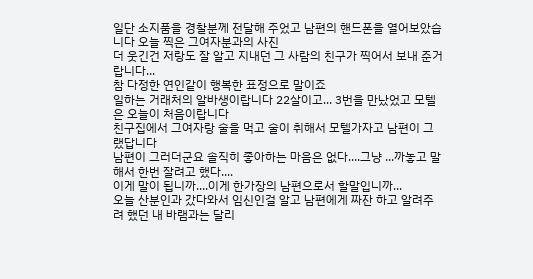일단 소지품을 경찰분께 전달해 주었고 남편의 핸드폰을 열어보았습니다 오늘 찍은 그여자분과의 사진
더 웃긴건 저랑도 잘 알고 지내던 그 사람의 친구가 찍어서 보내 준거랍니다...
참 다정한 연인같이 행복한 표정으로 말이죠
일하는 거래처의 알바생이랍니다 22살이고... 3번을 만났었고 모텔은 오늘이 처음이랍니다
친구집에서 그여자랑 술을 먹고 술이 취해서 모텔가자고 남편이 그랬답니다
남편이 그러더군요 솔직히 좋아하는 마음은 없다....그냥 ...까놓고 말해서 한번 잘려고 했다....
이게 말이 됩니까....이게 한가장의 남편으로서 할말입니까...
오늘 산분인과 갔다와서 임신인걸 알고 남편에게 짜잔 하고 알려주려 했던 내 바램과는 달리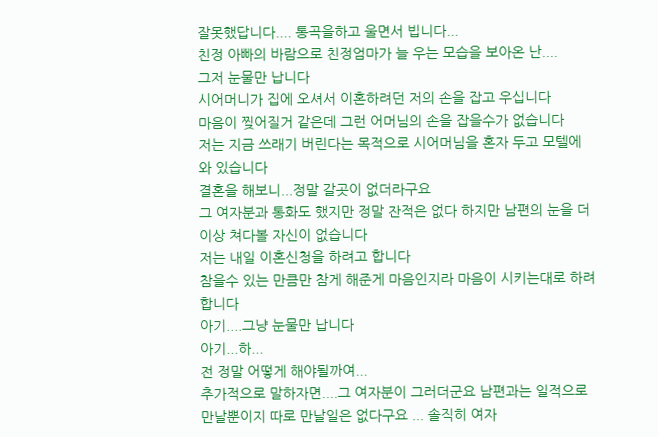잘못했답니다.... 통곡을하고 울면서 빕니다...
친정 아빠의 바람으로 친정엄마가 늘 우는 모습을 보아온 난....
그저 눈물만 납니다
시어머니가 집에 오셔서 이혼하려던 저의 손을 잡고 우십니다
마음이 찢어질거 같은데 그런 어머님의 손을 잡을수가 없습니다
저는 지금 쓰래기 버린다는 목적으로 시어머님을 혼자 두고 모텔에 와 있습니다
결혼을 해보니...정말 갈곳이 없더라구요
그 여자분과 통화도 했지만 정말 잔적은 없다 하지만 남편의 눈을 더이상 쳐다볼 자신이 없습니다
저는 내일 이혼신청을 하려고 합니다
참을수 있는 만큼만 참게 해준게 마음인지라 마음이 시키는대로 하려합니다
아기....그냥 눈물만 납니다
아기...하...
전 정말 어떻게 해야될까여...
추가적으로 말하자면....그 여자분이 그러더군요 남편과는 일적으로 만날뿐이지 따로 만날일은 없다구요 ... 솔직히 여자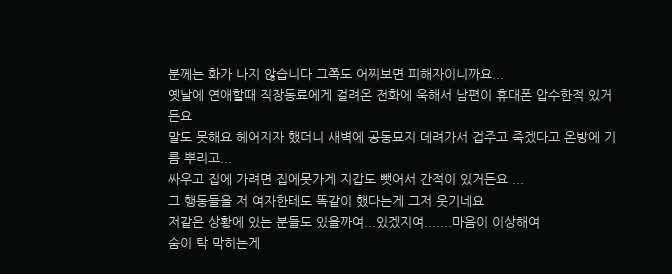분께는 화가 나지 않습니다 그쪽도 어찌보면 피해자이니까요...
옛날에 연애할때 직장동료에게 걸려온 전화에 욱해서 남편이 휴대폰 압수한적 있거든요
말도 못해요 헤어지자 했더니 새벽에 공동묘지 데려가서 겁주고 죽겠다고 온방에 기름 뿌리고...
싸우고 집에 가려면 집에못가게 지갑도 뺏어서 간적이 있거든요 ...
그 행동들을 저 여자한테도 똑같이 했다는게 그저 웃기네요
저같은 상황에 있는 분들도 있을까여...있겠지여.......마음이 이상해여
숨이 탁 막히는게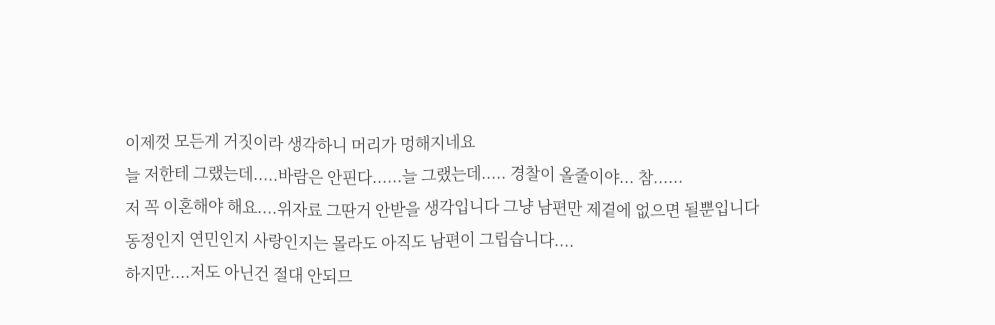이제껏 모든게 거짓이라 생각하니 머리가 멍해지네요
늘 저한테 그랬는데.....바람은 안핀다......늘 그랬는데..... 경찰이 올줄이야... 참......
저 꼭 이혼해야 해요....위자료 그딴거 안받을 생각입니다 그냥 남편만 제곁에 없으면 될뿐입니다
동정인지 연민인지 사랑인지는 몰라도 아직도 남편이 그립습니다....
하지만....저도 아닌건 절대 안되므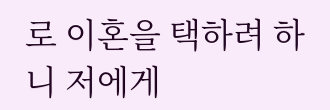로 이혼을 택하려 하니 저에게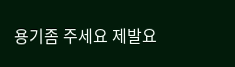용기좀 주세요 제발요